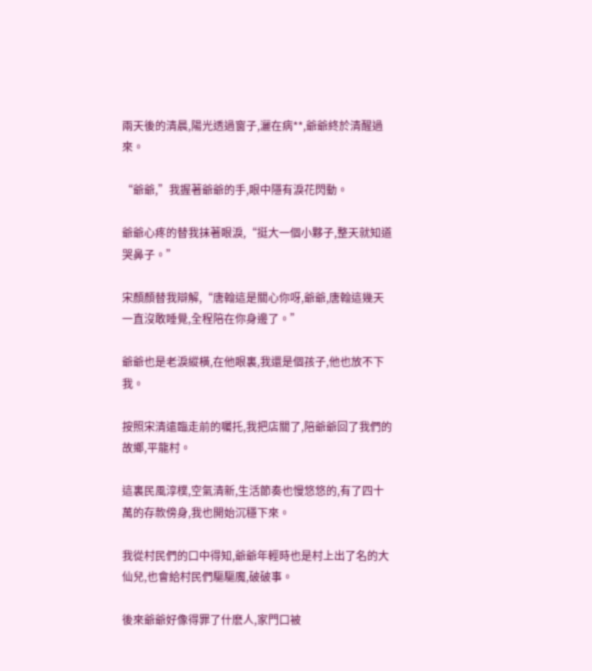兩天後的清晨,陽光透過窗子,灑在病**,爺爺終於清醒過來。

“爺爺,”我握著爺爺的手,眼中隱有淚花閃動。

爺爺心疼的替我抹著眼淚,“挺大一個小夥子,整天就知道哭鼻子。”

宋顏顏替我辯解,“唐翰這是關心你呀,爺爺,唐翰這幾天一直沒敢睡覺,全程陪在你身邊了。”

爺爺也是老淚縱橫,在他眼裏,我還是個孩子,他也放不下我。

按照宋清遠臨走前的囑托,我把店關了,陪爺爺回了我們的故鄉,平龍村。

這裏民風淳樸,空氣清新,生活節奏也慢悠悠的,有了四十萬的存款傍身,我也開始沉穩下來。

我從村民們的口中得知,爺爺年輕時也是村上出了名的大仙兒,也會給村民們驅驅魔,破破事。

後來爺爺好像得罪了什麽人,家門口被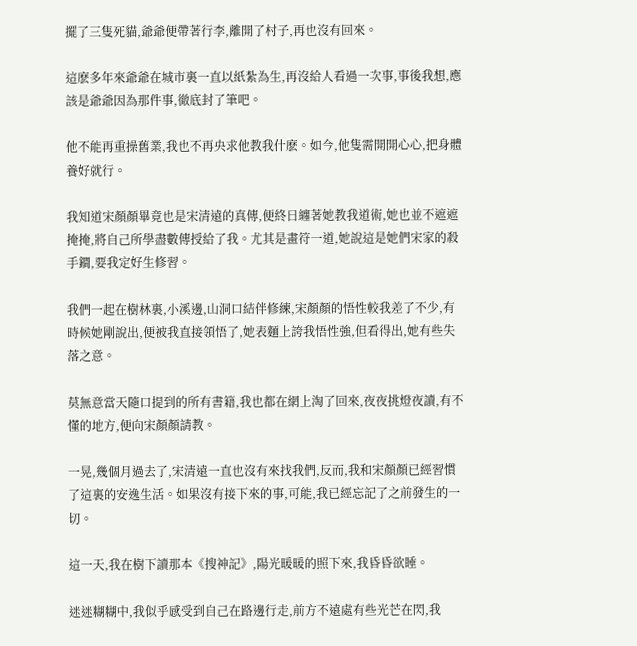擺了三隻死貓,爺爺便帶著行李,離開了村子,再也沒有回來。

這麽多年來爺爺在城市裏一直以紙紮為生,再沒給人看過一次事,事後我想,應該是爺爺因為那件事,徹底封了筆吧。

他不能再重操舊業,我也不再央求他教我什麽。如今,他隻需開開心心,把身體養好就行。

我知道宋顏顏畢竟也是宋清遠的真傳,便終日纏著她教我道術,她也並不遮遮掩掩,將自己所學盡數傳授給了我。尤其是畫符一道,她說這是她們宋家的殺手鐧,要我定好生修習。

我們一起在樹林裏,小溪邊,山洞口結伴修練,宋顏顏的悟性較我差了不少,有時候她剛說出,便被我直接領悟了,她表麵上誇我悟性強,但看得出,她有些失落之意。

莫無意當天隨口提到的所有書籍,我也都在網上淘了回來,夜夜挑燈夜讀,有不懂的地方,便向宋顏顏請教。

一晃,幾個月過去了,宋清遠一直也沒有來找我們,反而,我和宋顏顏已經習慣了這裏的安逸生活。如果沒有接下來的事,可能,我已經忘記了之前發生的一切。

這一天,我在樹下讀那本《搜神記》,陽光暖暖的照下來,我昏昏欲睡。

迷迷糊糊中,我似乎感受到自己在路邊行走,前方不遠處有些光芒在閃,我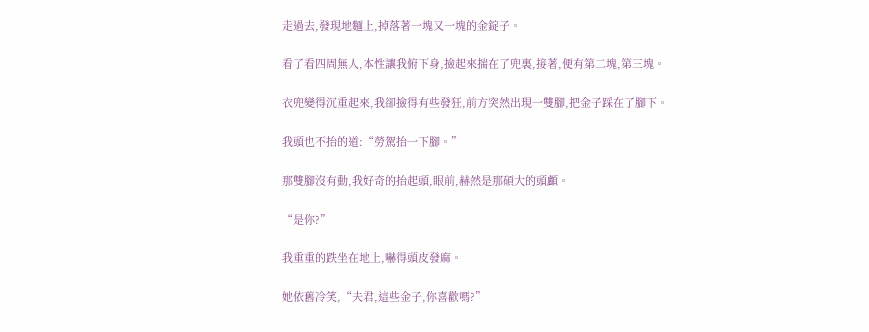走過去,發現地麵上,掉落著一塊又一塊的金錠子。

看了看四周無人,本性讓我俯下身,撿起來揣在了兜裏,接著,便有第二塊,第三塊。

衣兜變得沉重起來,我卻撿得有些發狂,前方突然出現一雙腳,把金子踩在了腳下。

我頭也不抬的道:“勞駕抬一下腳。”

那雙腳沒有動,我好奇的抬起頭,眼前,赫然是那碩大的頭顱。

“是你?”

我重重的跌坐在地上,嚇得頭皮發麻。

她依舊冷笑,“夫君,這些金子,你喜歡嗎?”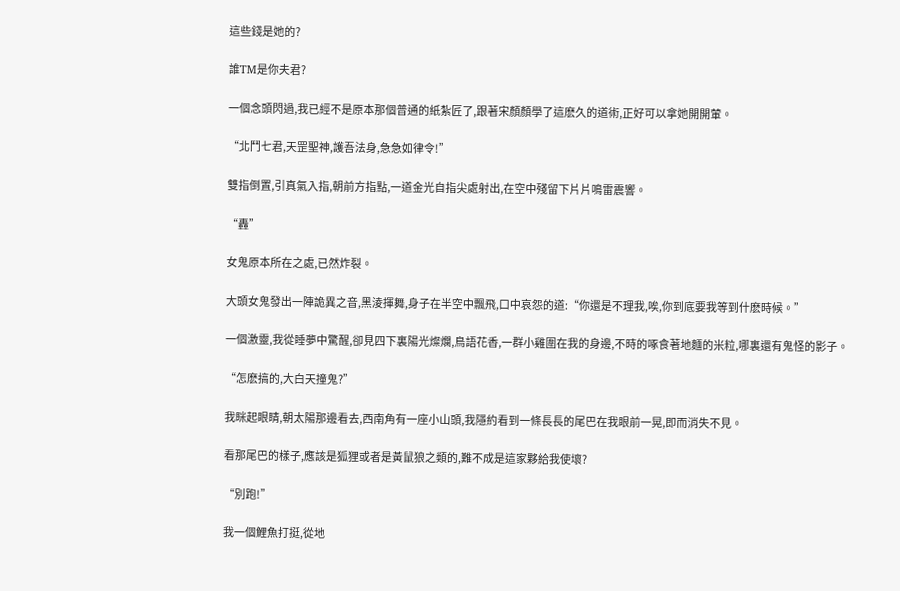這些錢是她的?

誰TM是你夫君?

一個念頭閃過,我已經不是原本那個普通的紙紮匠了,跟著宋顏顏學了這麽久的道術,正好可以拿她開開葷。

“北鬥七君,天罡聖神,護吾法身,急急如律令!”

雙指倒置,引真氣入指,朝前方指點,一道金光自指尖處射出,在空中殘留下片片鳴雷震響。

“轟”

女鬼原本所在之處,已然炸裂。

大頭女鬼發出一陣詭異之音,黑淩揮舞,身子在半空中飄飛,口中哀怨的道:“你還是不理我,唉,你到底要我等到什麽時候。”

一個激靈,我從睡夢中驚醒,卻見四下裏陽光燦爛,鳥語花香,一群小雞圍在我的身邊,不時的啄食著地麵的米粒,哪裏還有鬼怪的影子。

“怎麽搞的,大白天撞鬼?”

我眯起眼睛,朝太陽那邊看去,西南角有一座小山頭,我隱約看到一條長長的尾巴在我眼前一晃,即而消失不見。

看那尾巴的樣子,應該是狐狸或者是黃鼠狼之類的,難不成是這家夥給我使壞?

“別跑!”

我一個鯉魚打挺,從地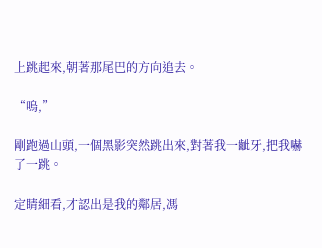上跳起來,朝著那尾巴的方向追去。

“嗚,”

剛跑過山頭,一個黑影突然跳出來,對著我一齜牙,把我嚇了一跳。

定睛細看,才認出是我的鄰居,馮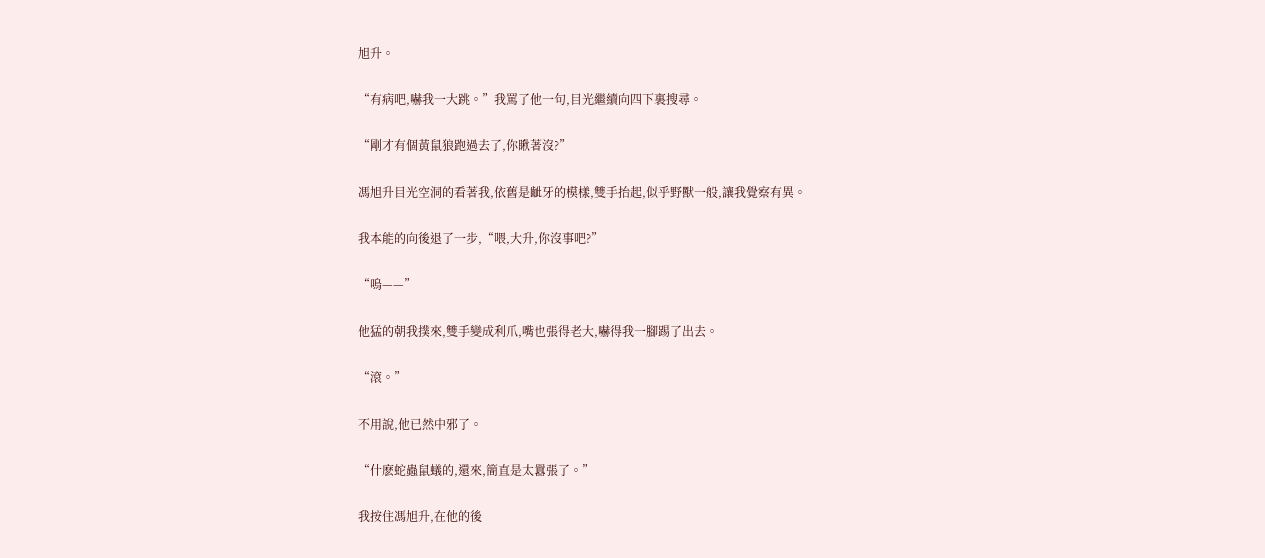旭升。

“有病吧,嚇我一大跳。”我罵了他一句,目光繼續向四下裏搜尋。

“剛才有個黃鼠狼跑過去了,你瞅著沒?”

馮旭升目光空洞的看著我,依舊是齜牙的模樣,雙手抬起,似乎野獸一般,讓我覺察有異。

我本能的向後退了一步,“喂,大升,你沒事吧?”

“嗚——”

他猛的朝我撲來,雙手變成利爪,嘴也張得老大,嚇得我一腳踢了出去。

“滾。”

不用說,他已然中邪了。

“什麽蛇蟲鼠蟻的,還來,簡直是太囂張了。”

我按住馮旭升,在他的後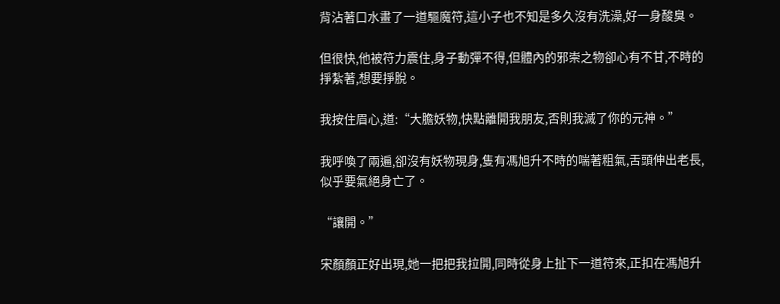背沾著口水畫了一道驅魔符,這小子也不知是多久沒有洗澡,好一身酸臭。

但很快,他被符力震住,身子動彈不得,但體內的邪崇之物卻心有不甘,不時的掙紮著,想要掙脫。

我按住眉心,道:“大膽妖物,快點離開我朋友,否則我滅了你的元神。”

我呼喚了兩遍,卻沒有妖物現身,隻有馮旭升不時的喘著粗氣,舌頭伸出老長,似乎要氣絕身亡了。

“讓開。”

宋顏顏正好出現,她一把把我拉開,同時從身上扯下一道符來,正扣在馮旭升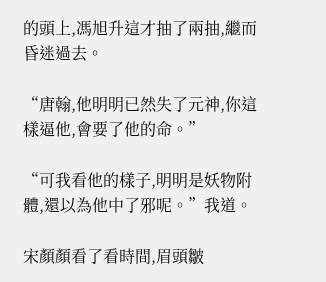的頭上,馮旭升這才抽了兩抽,繼而昏迷過去。

“唐翰,他明明已然失了元神,你這樣逼他,會要了他的命。”

“可我看他的樣子,明明是妖物附體,還以為他中了邪呢。”我道。

宋顏顏看了看時間,眉頭皺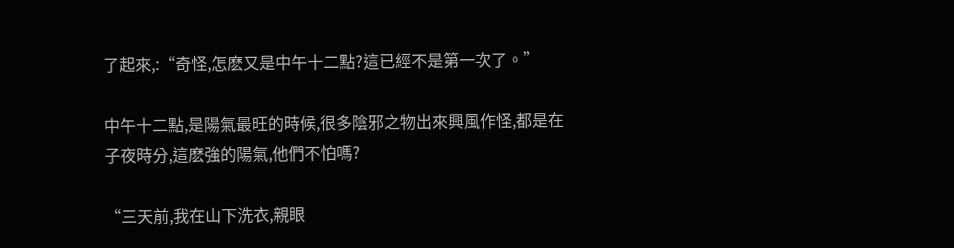了起來,:“奇怪,怎麽又是中午十二點?這已經不是第一次了。”

中午十二點,是陽氣最旺的時候,很多陰邪之物出來興風作怪,都是在子夜時分,這麽強的陽氣,他們不怕嗎?

“三天前,我在山下洗衣,親眼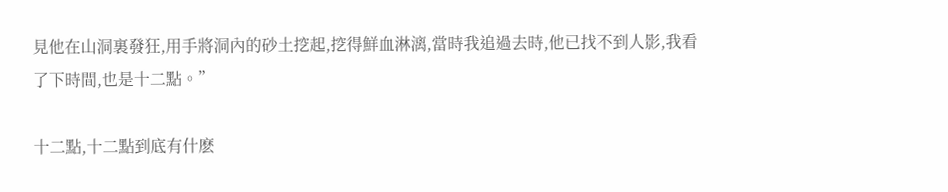見他在山洞裏發狂,用手將洞內的砂土挖起,挖得鮮血淋漓,當時我追過去時,他已找不到人影,我看了下時間,也是十二點。”

十二點,十二點到底有什麽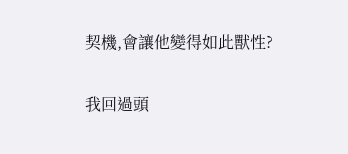契機,會讓他變得如此獸性?

我回過頭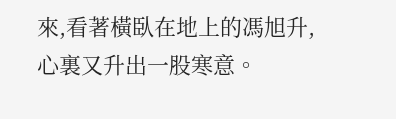來,看著橫臥在地上的馮旭升,心裏又升出一股寒意。